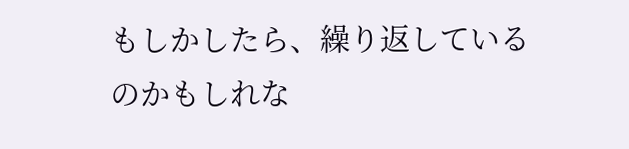もしかしたら、繰り返しているのかもしれな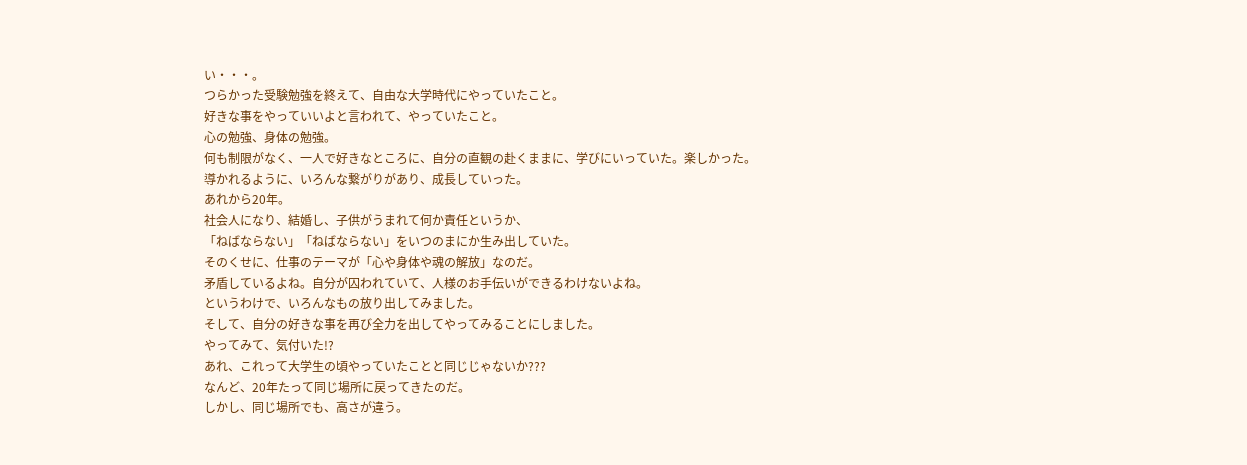い・・・。
つらかった受験勉強を終えて、自由な大学時代にやっていたこと。
好きな事をやっていいよと言われて、やっていたこと。
心の勉強、身体の勉強。
何も制限がなく、一人で好きなところに、自分の直観の赴くままに、学びにいっていた。楽しかった。
導かれるように、いろんな繋がりがあり、成長していった。
あれから20年。
社会人になり、結婚し、子供がうまれて何か責任というか、
「ねばならない」「ねばならない」をいつのまにか生み出していた。
そのくせに、仕事のテーマが「心や身体や魂の解放」なのだ。
矛盾しているよね。自分が囚われていて、人様のお手伝いができるわけないよね。
というわけで、いろんなもの放り出してみました。
そして、自分の好きな事を再び全力を出してやってみることにしました。
やってみて、気付いた!?
あれ、これって大学生の頃やっていたことと同じじゃないか???
なんど、20年たって同じ場所に戻ってきたのだ。
しかし、同じ場所でも、高さが違う。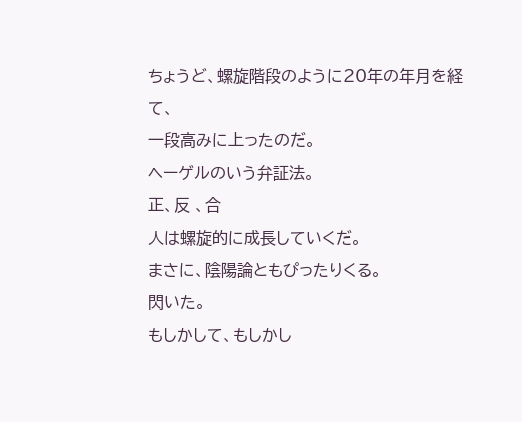ちょうど、螺旋階段のように20年の年月を経て、
一段高みに上ったのだ。
ヘーゲルのいう弁証法。
正、反 、合
人は螺旋的に成長していくだ。
まさに、陰陽論ともぴったりくる。
閃いた。
もしかして、もしかし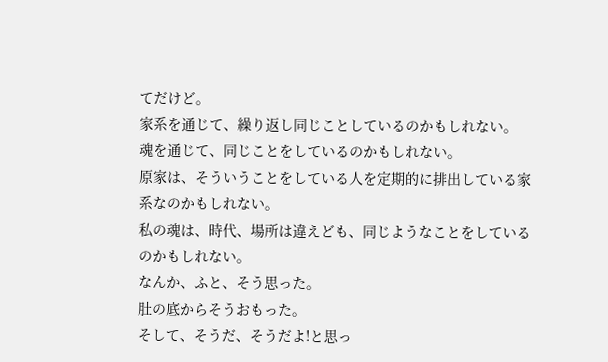てだけど。
家系を通じて、繰り返し同じことしているのかもしれない。
魂を通じて、同じことをしているのかもしれない。
原家は、そういうことをしている人を定期的に排出している家系なのかもしれない。
私の魂は、時代、場所は違えども、同じようなことをしているのかもしれない。
なんか、ふと、そう思った。
肚の底からそうおもった。
そして、そうだ、そうだよ!と思っ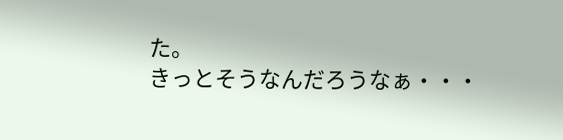た。
きっとそうなんだろうなぁ・・・